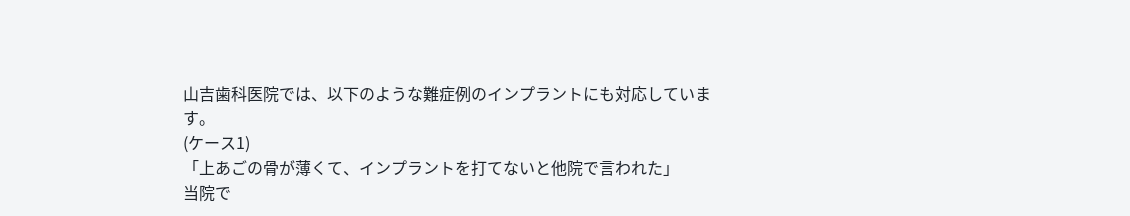山吉歯科医院では、以下のような難症例のインプラントにも対応しています。
(ケース1)
「上あごの骨が薄くて、インプラントを打てないと他院で言われた」
当院で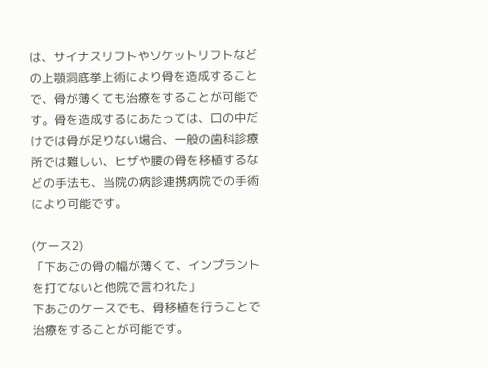は、サイナスリフトやソケットリフトなどの上顎洞底挙上術により骨を造成することで、骨が薄くても治療をすることが可能です。骨を造成するにあたっては、口の中だけでは骨が足りない場合、一般の歯科診療所では難しい、ヒザや腰の骨を移植するなどの手法も、当院の病診連携病院での手術により可能です。

(ケース2)
「下あごの骨の幅が薄くて、インプラントを打てないと他院で言われた」
下あごのケースでも、骨移植を行うことで治療をすることが可能です。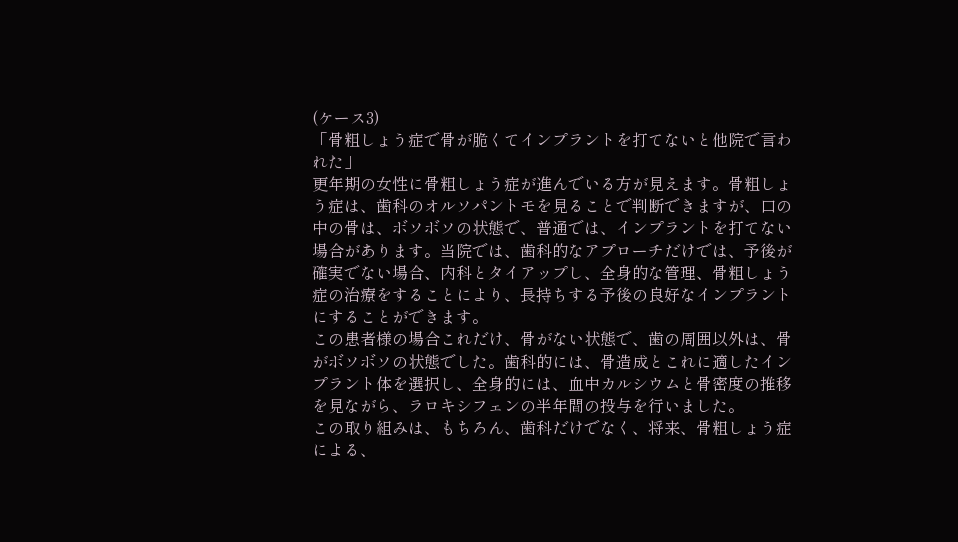(ケース3)
「骨粗しょう症で骨が脆くてインプラントを打てないと他院で言われた」
更年期の女性に骨粗しょう症が進んでいる方が見えます。骨粗しょう症は、歯科のオルソパントモを見ることで判断できますが、口の中の骨は、ボソボソの状態で、普通では、インプラントを打てない場合があります。当院では、歯科的なアプローチだけでは、予後が確実でない場合、内科とタイアップし、全身的な管理、骨粗しょう症の治療をすることにより、長持ちする予後の良好なインプラントにすることができます。
この患者様の場合これだけ、骨がない状態で、歯の周囲以外は、骨がボソボソの状態でした。歯科的には、骨造成とこれに適したインプラント体を選択し、全身的には、血中カルシウムと骨密度の推移を見ながら、ラロキシフェンの半年間の投与を行いました。
この取り組みは、もちろん、歯科だけでなく、将来、骨粗しょう症による、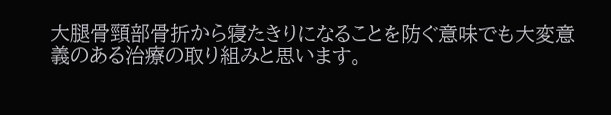大腿骨頸部骨折から寝たきりになることを防ぐ意味でも大変意義のある治療の取り組みと思います。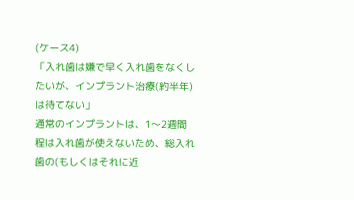(ケース4)
「入れ歯は嫌で早く入れ歯をなくしたいが、インプラント治療(約半年)は待てない」
通常のインプラントは、1〜2週間程は入れ歯が使えないため、総入れ歯の(もしくはそれに近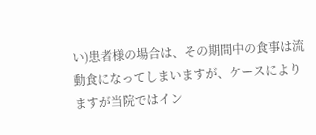い)患者様の場合は、その期間中の食事は流動食になってしまいますが、ケースによりますが当院ではイン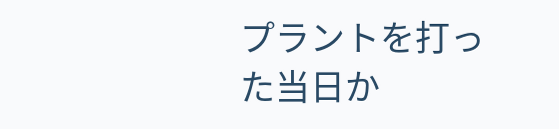プラントを打った当日か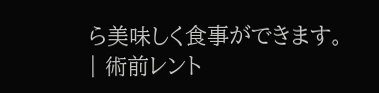ら美味しく食事ができます。
| 術前レント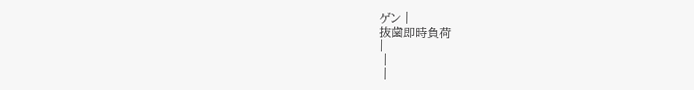ゲン |
抜歯即時負荷
|
 |
 |